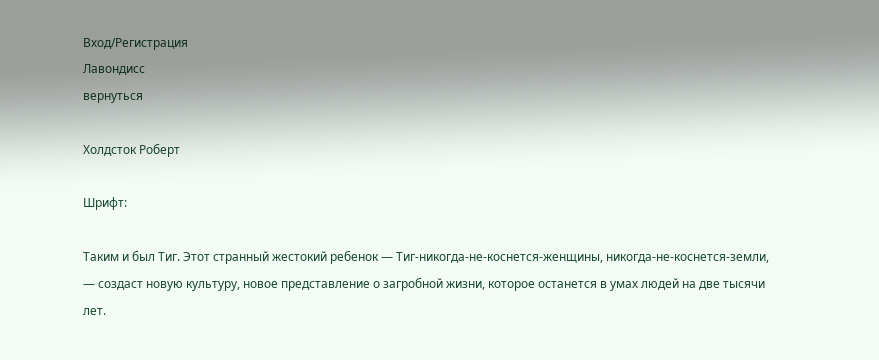Вход/Регистрация
Лавондисс
вернуться

Холдсток Роберт

Шрифт:

Таким и был Тиг. Этот странный жестокий ребенок — Тиг-никогда-не-коснется-женщины, никогда-не-коснется-земли, — создаст новую культуру, новое представление о загробной жизни, которое останется в умах людей на две тысячи лет.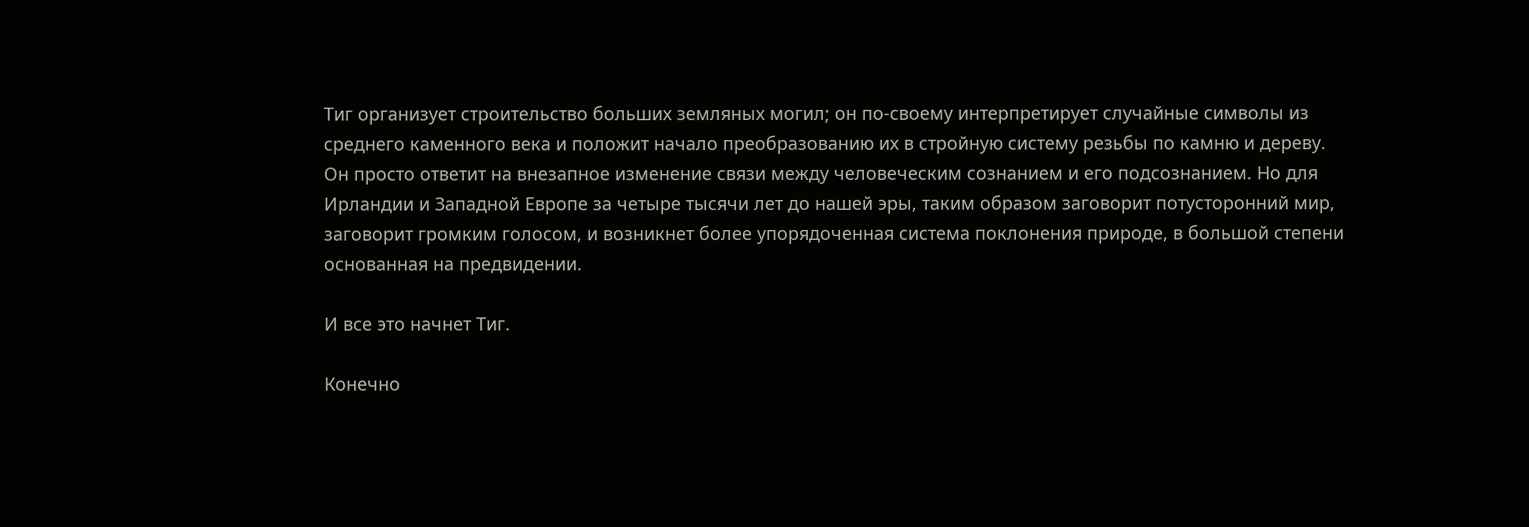Тиг организует строительство больших земляных могил; он по-своему интерпретирует случайные символы из среднего каменного века и положит начало преобразованию их в стройную систему резьбы по камню и дереву. Он просто ответит на внезапное изменение связи между человеческим сознанием и его подсознанием. Но для Ирландии и Западной Европе за четыре тысячи лет до нашей эры, таким образом заговорит потусторонний мир, заговорит громким голосом, и возникнет более упорядоченная система поклонения природе, в большой степени основанная на предвидении.

И все это начнет Тиг.

Конечно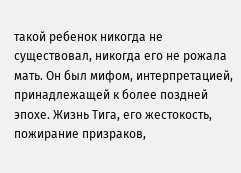такой ребенок никогда не существовал, никогда его не рожала мать. Он был мифом, интерпретацией, принадлежащей к более поздней эпохе. Жизнь Тига, его жестокость, пожирание призраков,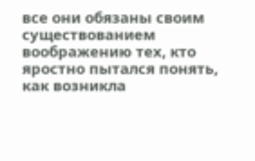все они обязаны своим существованием воображению тех, кто яростно пытался понять, как возникла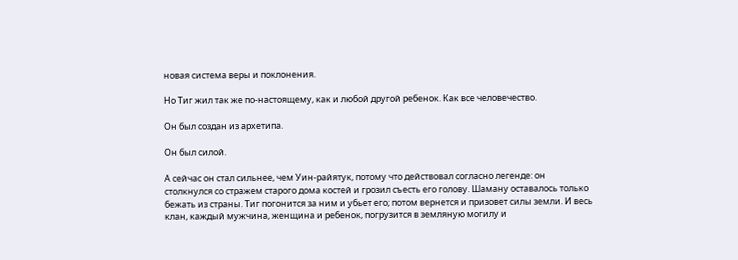новая система веры и поклонения.

Но Тиг жил так же по-настоящему, как и любой другой ребенок. Как все человечество.

Он был создан из архетипа.

Он был силой.

А сейчас он стал сильнее, чем Уин-райятук, потому что действовал согласно легенде: он столкнулся со стражем старого дома костей и грозил съесть его голову. Шаману оставалось только бежать из страны. Тиг погонится за ним и убьет его; потом вернется и призовет силы земли. И весь клан, каждый мужчина, женщина и ребенок, погрузится в земляную могилу и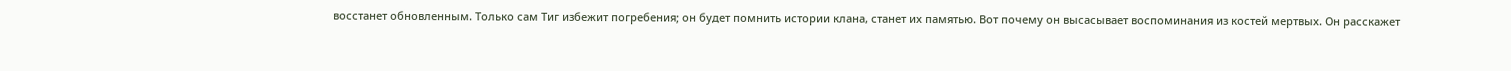восстанет обновленным. Только сам Тиг избежит погребения; он будет помнить истории клана, станет их памятью. Вот почему он высасывает воспоминания из костей мертвых. Он расскажет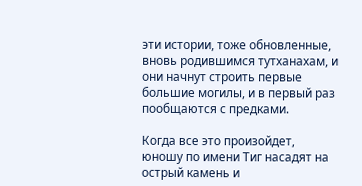эти истории, тоже обновленные, вновь родившимся тутханахам, и они начнут строить первые большие могилы, и в первый раз пообщаются с предками.

Когда все это произойдет, юношу по имени Тиг насадят на острый камень и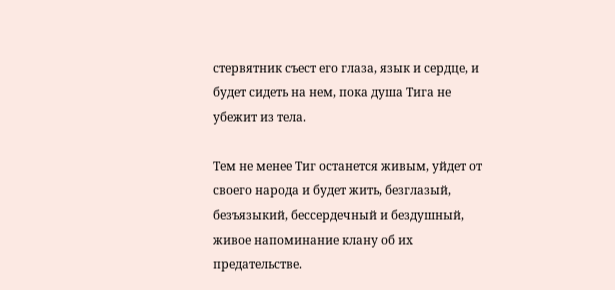стервятник съест его глаза, язык и сердце, и будет сидеть на нем, пока душа Тига не убежит из тела.

Тем не менее Тиг останется живым, уйдет от своего народа и будет жить, безглазый, безъязыкий, бессердечный и бездушный, живое напоминание клану об их предательстве.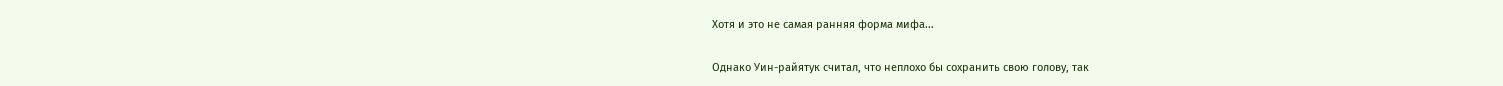Хотя и это не самая ранняя форма мифа...

Однако Уин-райятук считал, что неплохо бы сохранить свою голову, так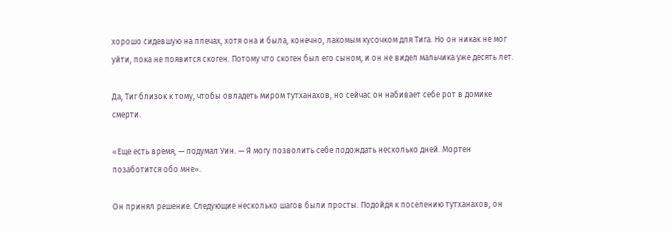хорошо сидевшую на плечах, хотя она и была, конечно, лакомым кусочком для Тига. Но он никак не мог уйти, пока не появится скоген. Потому что скоген был его сыном, и он не видел мальчика уже десять лет.

Да, Тиг близок к тому, чтобы овладеть миром тутханахов, но сейчас он набивает себе рот в домике смерти.

«Еще есть время, — подумал Уин. — Я могу позволить себе подождать несколько дней. Мортен позаботится обо мне».

Он принял решение. Следующие несколько шагов были просты. Подойдя к поселению тутханахов, он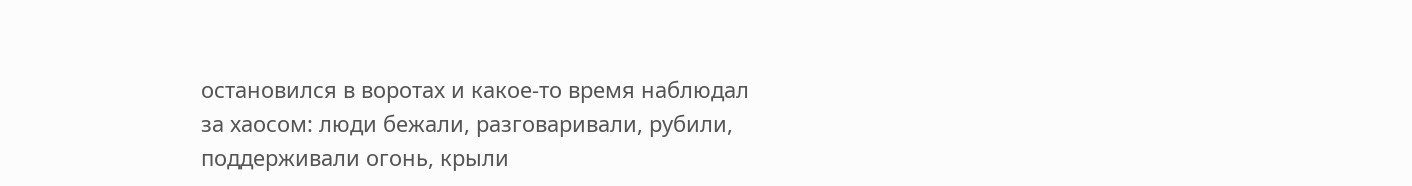остановился в воротах и какое-то время наблюдал за хаосом: люди бежали, разговаривали, рубили, поддерживали огонь, крыли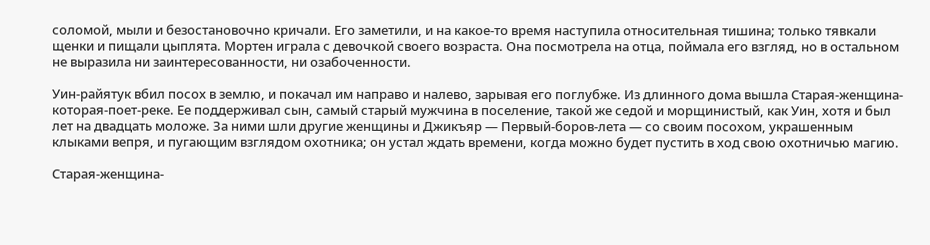соломой, мыли и безостановочно кричали. Его заметили, и на какое-то время наступила относительная тишина; только тявкали щенки и пищали цыплята. Мортен играла с девочкой своего возраста. Она посмотрела на отца, поймала его взгляд, но в остальном не выразила ни заинтересованности, ни озабоченности.

Уин-райятук вбил посох в землю, и покачал им направо и налево, зарывая его поглубже. Из длинного дома вышла Старая-женщина-которая-поет-реке. Ее поддерживал сын, самый старый мужчина в поселение, такой же седой и морщинистый, как Уин, хотя и был лет на двадцать моложе. За ними шли другие женщины и Джикъяр — Первый-боров-лета — со своим посохом, украшенным клыками вепря, и пугающим взглядом охотника; он устал ждать времени, когда можно будет пустить в ход свою охотничью магию.

Старая-женщина-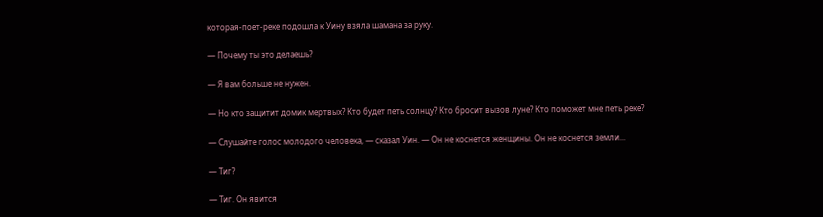которая-поет-реке подошла к Уину взяла шамана за руку.

— Почему ты это делаешь?

— Я вам больше не нужен.

— Но кто защитит домик мертвых? Кто будет петь солнцу? Кто бросит вызов луне? Кто поможет мне петь реке?

— Слушайте голос молодого человека, — сказал Уин. — Он не коснется женщины. Он не коснется земли...

— Тиг?

— Тиг. Он явится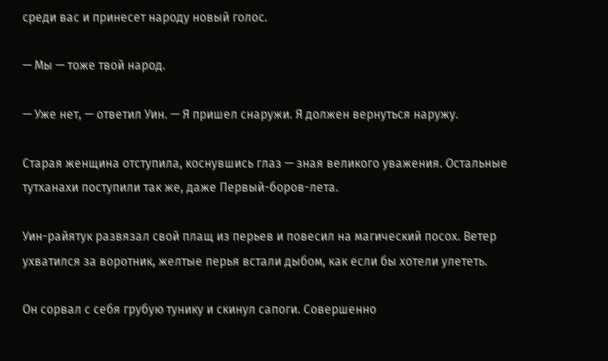среди вас и принесет народу новый голос.

— Мы — тоже твой народ.

— Уже нет, — ответил Уин. — Я пришел снаружи. Я должен вернуться наружу.

Старая женщина отступила, коснувшись глаз — зная великого уважения. Остальные тутханахи поступили так же, даже Первый-боров-лета.

Уин-райятук развязал свой плащ из перьев и повесил на магический посох. Ветер ухватился за воротник, желтые перья встали дыбом, как если бы хотели улететь.

Он сорвал с себя грубую тунику и скинул сапоги. Совершенно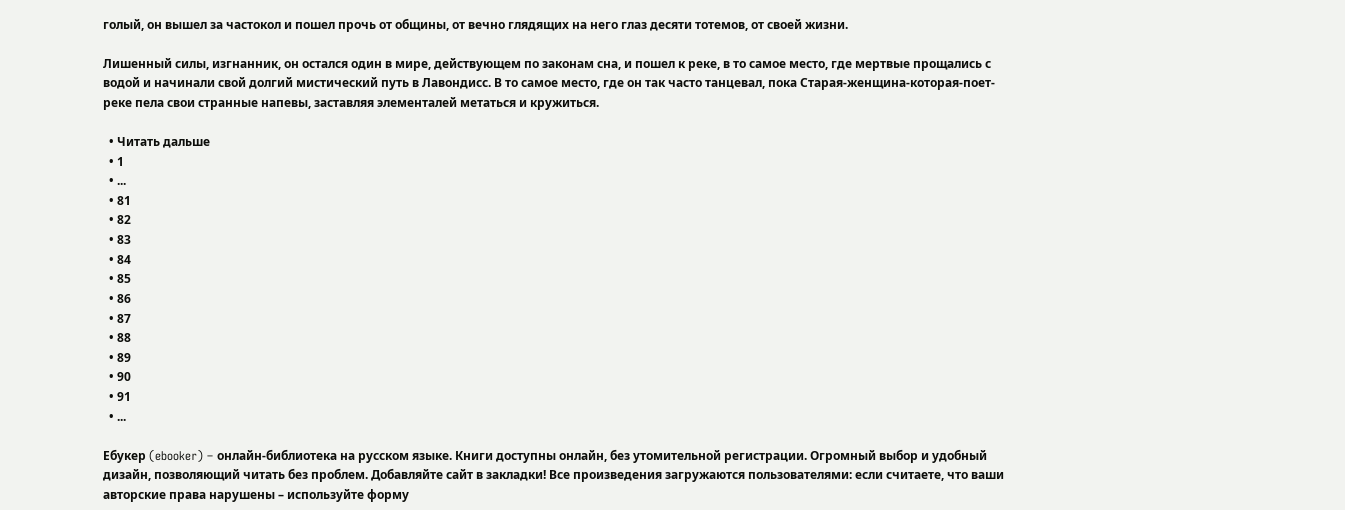голый, он вышел за частокол и пошел прочь от общины, от вечно глядящих на него глаз десяти тотемов, от своей жизни.

Лишенный силы, изгнанник, он остался один в мире, действующем по законам сна, и пошел к реке, в то самое место, где мертвые прощались с водой и начинали свой долгий мистический путь в Лавондисс. В то самое место, где он так часто танцевал, пока Старая-женщина-которая-поет-реке пела свои странные напевы, заставляя элементалей метаться и кружиться.

  • Читать дальше
  • 1
  • ...
  • 81
  • 82
  • 83
  • 84
  • 85
  • 86
  • 87
  • 88
  • 89
  • 90
  • 91
  • ...

Ебукер (ebooker) – онлайн-библиотека на русском языке. Книги доступны онлайн, без утомительной регистрации. Огромный выбор и удобный дизайн, позволяющий читать без проблем. Добавляйте сайт в закладки! Все произведения загружаются пользователями: если считаете, что ваши авторские права нарушены – используйте форму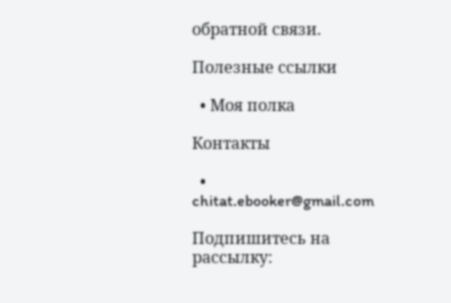обратной связи.

Полезные ссылки

  • Моя полка

Контакты

  • chitat.ebooker@gmail.com

Подпишитесь на рассылку: